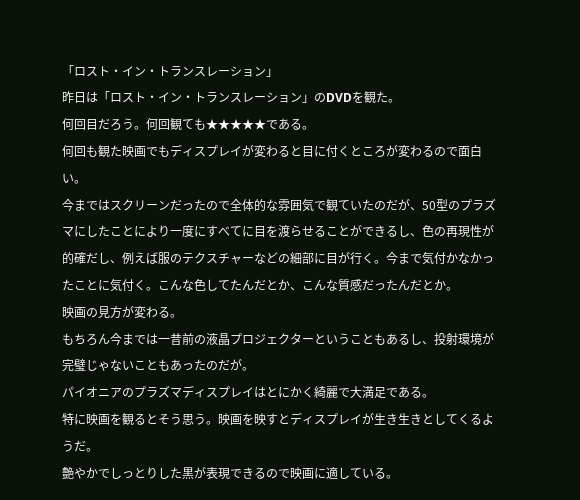「ロスト・イン・トランスレーション」
昨日は「ロスト・イン・トランスレーション」のDVDを観た。
何回目だろう。何回観ても★★★★★である。
何回も観た映画でもディスプレイが変わると目に付くところが変わるので面白い。
今まではスクリーンだったので全体的な雰囲気で観ていたのだが、50型のプラズマにしたことにより一度にすべてに目を渡らせることができるし、色の再現性が的確だし、例えば服のテクスチャーなどの細部に目が行く。今まで気付かなかったことに気付く。こんな色してたんだとか、こんな質感だったんだとか。
映画の見方が変わる。
もちろん今までは一昔前の液晶プロジェクターということもあるし、投射環境が完璧じゃないこともあったのだが。
パイオニアのプラズマディスプレイはとにかく綺麗で大満足である。
特に映画を観るとそう思う。映画を映すとディスプレイが生き生きとしてくるようだ。
艶やかでしっとりした黒が表現できるので映画に適している。